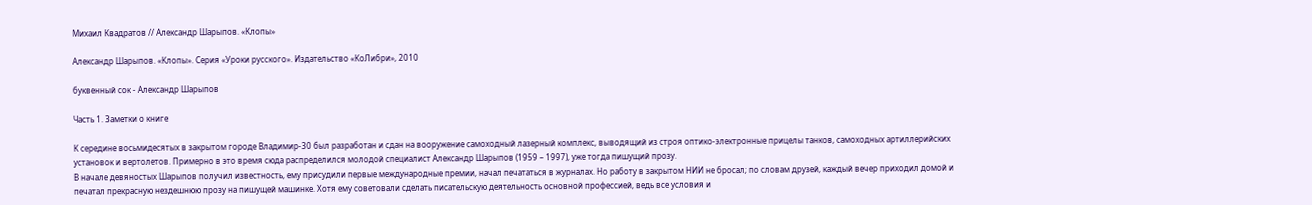Михаил Квадратов // Александр Шарыпов. «Клопы»

Александр Шарыпов. «Клопы». Серия «Уроки русского». Издательство «КоЛибри», 2010

буквенный сок - Александр Шарыпов

Часть 1. Заметки о книге

К середине восьмидесятых в закрытом городе Владимир-30 был разработан и сдан на вооружение самоходный лазерный комплекс, выводящий из строя оптико-электронные прицелы танков, самоходных артиллерийских установок и вертолетов. Примерно в это время сюда распределился молодой специалист Александр Шарыпов (1959 – 1997), уже тогда пишущий прозу.
В начале девяностых Шарыпов получил известность, ему присудили первые международные премии, начал печататься в журналах. Но работу в закрытом НИИ не бросал; по словам друзей, каждый вечер приходил домой и печатал прекрасную нездешнюю прозу на пишущей машинке. Хотя ему советовали сделать писательскую деятельность основной профессией, ведь все условия и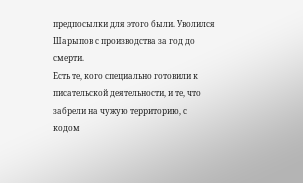предпосылки для этого были. Уволился Шарыпов с производства за год до смерти.
Есть те, кого специально готовили к писательской деятельности, и те, что забрели на чужую территорию, с кодом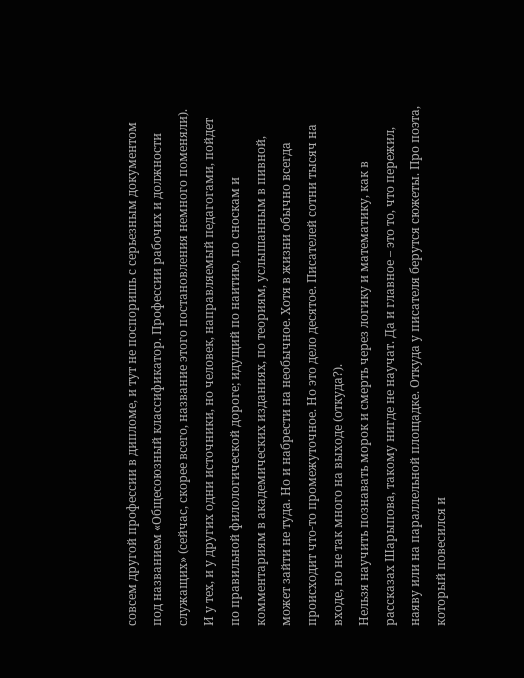совсем другой профессии в дипломе, и тут не поспоришь с серьезным документом под названием «Общесоюзный классификатор. Профессии рабочих и должности служащих» (сейчас, скорее всего, название этого постановления немного поменяли).
И у тех, и у других одни источники, но человек, направляемый педагогами, пойдет по правильной филологической дороге; идущий по наитию, по сноскам и комментариям в академических изданиях, по теориям, услышанным в пивной, может зайти не туда. Но и набрести на необычное. Хотя в жизни обычно всегда происходит что-то промежуточное. Но это дело десятое. Писателей сотни тысяч на входе, но не так много на выходе (откуда?).
Нельзя научить познавать морок и смерть через логику и математику, как в рассказах Шарыпова, такому нигде не научат. Да и главное – это то, что пережил, наяву или на параллельной площадке. Откуда у писателя берутся сюжеты. Про поэта, который повесился и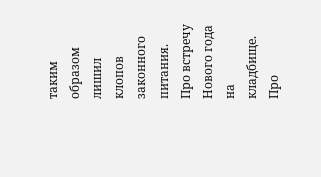таким образом лишил клопов законного питания. Про встречу Нового года на кладбище. Про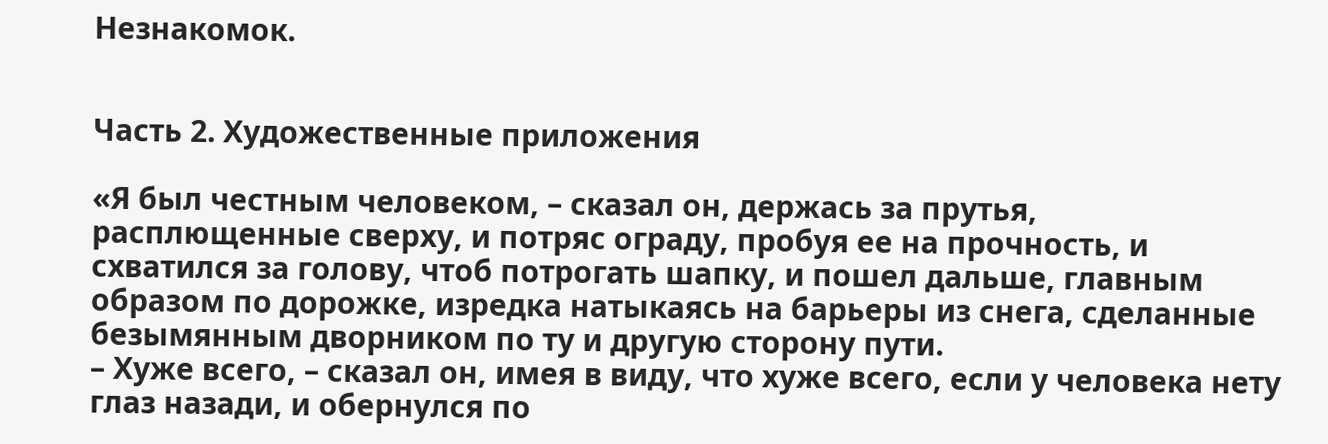Незнакомок.


Часть 2. Художественные приложения

«Я был честным человеком, – сказал он, держась за прутья, расплющенные сверху, и потряс ограду, пробуя ее на прочность, и схватился за голову, чтоб потрогать шапку, и пошел дальше, главным образом по дорожке, изредка натыкаясь на барьеры из снега, сделанные безымянным дворником по ту и другую сторону пути.
– Хуже всего, – сказал он, имея в виду, что хуже всего, если у человека нету глаз назади, и обернулся по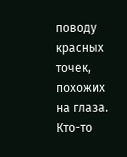поводу красных точек, похожих на глаза.
Кто-то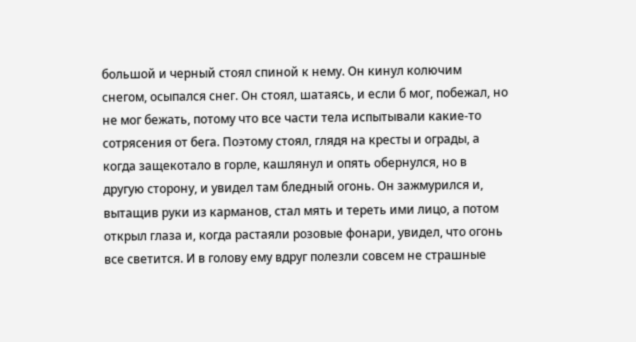большой и черный стоял спиной к нему. Он кинул колючим снегом, осыпался снег. Он стоял, шатаясь, и если б мог, побежал, но не мог бежать, потому что все части тела испытывали какие-то сотрясения от бега. Поэтому стоял, глядя на кресты и ограды, а когда защекотало в горле, кашлянул и опять обернулся, но в другую сторону, и увидел там бледный огонь. Он зажмурился и, вытащив руки из карманов, стал мять и тереть ими лицо, а потом открыл глаза и, когда растаяли розовые фонари, увидел, что огонь все светится. И в голову ему вдруг полезли совсем не страшные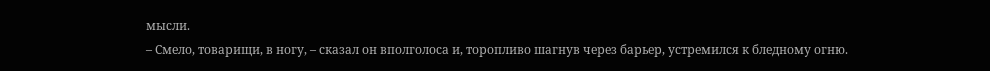мысли.
– Смело, товарищи, в ногу, – сказал он вполголоса и, торопливо шагнув через барьер, устремился к бледному огню.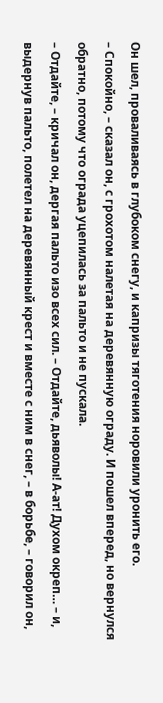Он шел, проваливаясь в глубоком снегу, и капризы тяготения норовили уронить его.
– Спокойно, – сказал он, с грохотом налетая на деревянную ограду. И пошел вперед, но вернулся обратно, потому что ограда уцепилась за пальто и не пускала.
– Отдайте, – кричал он, дергая пальто изо всех сил. – Отдайте, дьяволы! А-ат! Духом окреп… – и, выдернув пальто, полетел на деревянный крест и вместе с ним в снег, – в борьбе, – говорил он,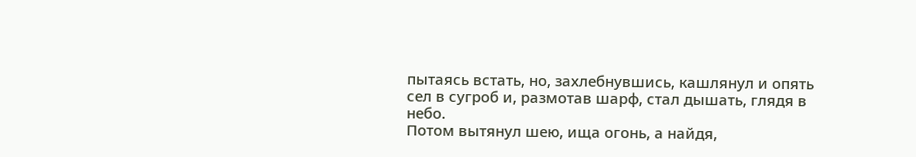пытаясь встать, но, захлебнувшись, кашлянул и опять сел в сугроб и, размотав шарф, стал дышать, глядя в небо.
Потом вытянул шею, ища огонь, а найдя,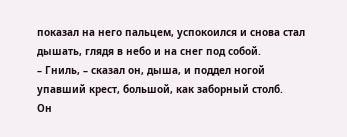показал на него пальцем, успокоился и снова стал дышать, глядя в небо и на снег под собой.
– Гниль, – сказал он, дыша, и поддел ногой упавший крест, большой, как заборный столб.
Он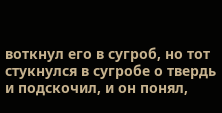воткнул его в сугроб, но тот стукнулся в сугробе о твердь и подскочил, и он понял,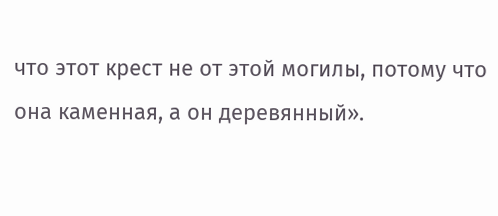что этот крест не от этой могилы, потому что она каменная, а он деревянный».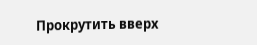Прокрутить вверх